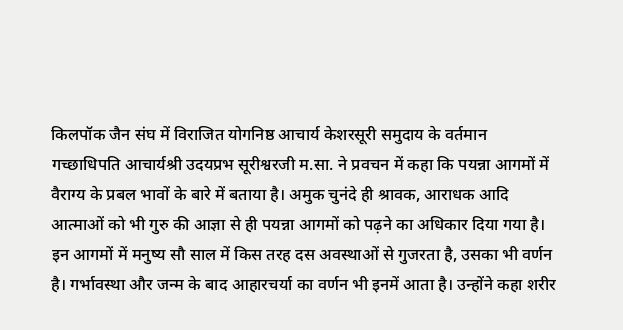किलपॉक जैन संघ में विराजित योगनिष्ठ आचार्य केशरसूरी समुदाय के वर्तमान गच्छाधिपति आचार्यश्री उदयप्रभ सूरीश्वरजी म.सा. ने प्रवचन में कहा कि पयन्ना आगमों में वैराग्य के प्रबल भावों के बारे में बताया है। अमुक चुनंदे ही श्रावक, आराधक आदि आत्माओं को भी गुरु की आज्ञा से ही पयन्ना आगमों को पढ़ने का अधिकार दिया गया है। इन आगमों में मनुष्य सौ साल में किस तरह दस अवस्थाओं से गुजरता है, उसका भी वर्णन है। गर्भावस्था और जन्म के बाद आहारचर्या का वर्णन भी इनमें आता है। उन्होंने कहा शरीर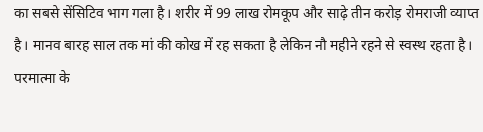का सबसे सेंसिटिव भाग गला है। शरीर में 99 लाख रोमकूप और साढ़े तीन करोड़ रोमराजी व्याप्त है। मानव बारह साल तक मां की कोख में रह सकता है लेकिन नौ महीने रहने से स्वस्थ रहता है। परमात्मा के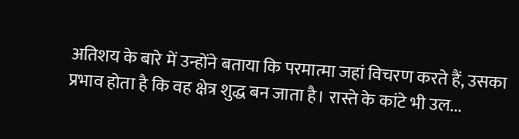अतिशय के बारे में उन्होंने बताया कि परमात्मा जहां विचरण करते हैं, उसका प्रभाव होता है कि वह क्षेत्र शुद्ध बन जाता है। रास्ते के कांटे भी उल...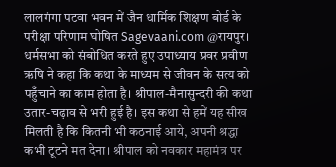लालगंगा पटवा भवन में जैन धार्मिक शिक्षण बोर्ड के परीक्षा परिणाम घोषित Sagevaani.com @रायपुर। धर्मसभा को संबोधित करते हुए उपाध्याय प्रवर प्रवीण ऋषि ने कहा कि कथा के माध्यम से जीवन के सत्य को पहुँचाने का काम होता है। श्रीपाल-मैनासुन्दरी की कथा उतार-चढ़ाव से भरी हुई है। इस कथा से हमें यह सीख मिलती है कि कितनी भी कठनाई आये, अपनी श्रद्धा कभी टूटने मत देना। श्रीपाल को नवकार महामंत्र पर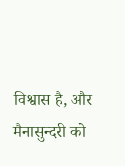विश्वास है, और मैनासुन्दरी को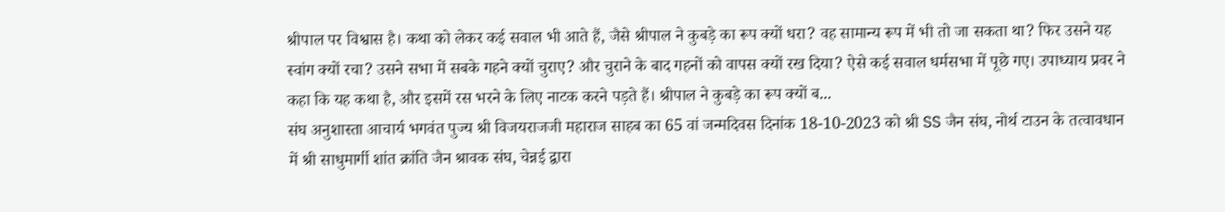श्रीपाल पर विश्वास है। कथा को लेकर कई सवाल भी आते हैं, जैसे श्रीपाल ने कुबड़े का रूप क्यों धरा? वह सामान्य रूप में भी तो जा सकता था? फिर उसने यह स्वांग क्यों रचा? उसने सभा में सबके गहने क्यों चुराए? और चुराने के बाद गहनों को वापस क्यों रख दिया? ऐसे कई सवाल धर्मसभा में पूछे गए। उपाध्याय प्रवर ने कहा कि यह कथा है, और इसमें रस भरने के लिए नाटक करने पड़ते हैं। श्रीपाल ने कुबड़े का रूप क्यों ब...
संघ अनुशास्ता आचार्य भगवंत पुज्य श्री विजयराजजी महाराज साहब का 65 वां जन्मदिवस दिनांक 18-10-2023 को श्री SS जैन संघ, नोर्थ टाउन के तत्वावधान में श्री साधुमार्गी शांत क्रांति जैन श्रावक संघ, चेन्नई द्वारा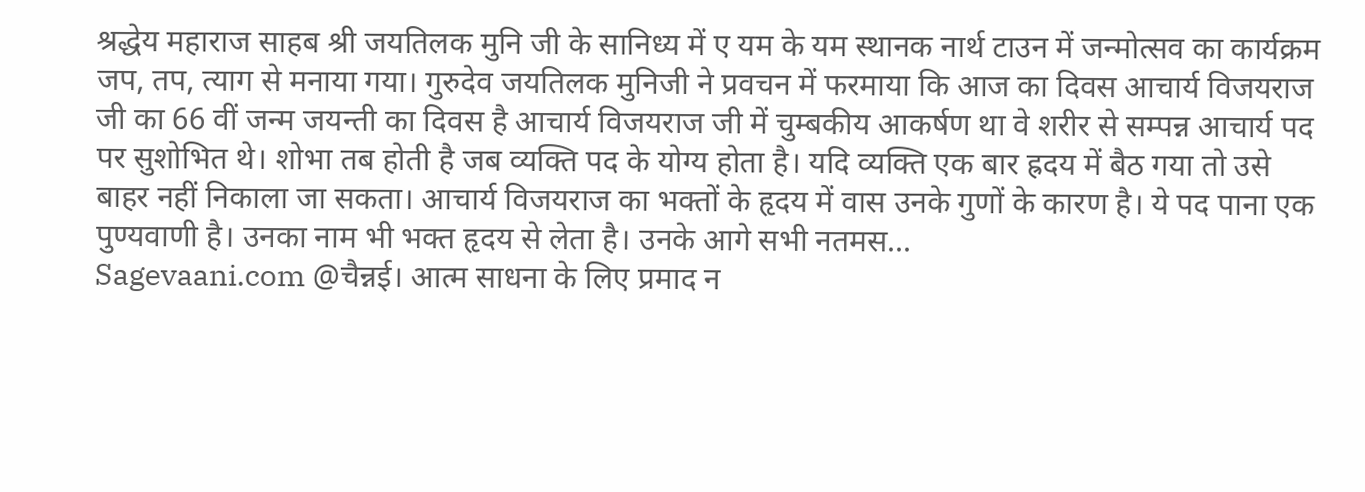श्रद्धेय महाराज साहब श्री जयतिलक मुनि जी के सानिध्य में ए यम के यम स्थानक नार्थ टाउन में जन्मोत्सव का कार्यक्रम जप, तप, त्याग से मनाया गया। गुरुदेव जयतिलक मुनिजी ने प्रवचन में फरमाया कि आज का दिवस आचार्य विजयराज जी का 66 वीं जन्म जयन्ती का दिवस है आचार्य विजयराज जी में चुम्बकीय आकर्षण था वे शरीर से सम्पन्न आचार्य पद पर सुशोभित थे। शोभा तब होती है जब व्यक्ति पद के योग्य होता है। यदि व्यक्ति एक बार ह्रदय में बैठ गया तो उसे बाहर नहीं निकाला जा सकता। आचार्य विजयराज का भक्तों के हृदय में वास उनके गुणों के कारण है। ये पद पाना एक पुण्यवाणी है। उनका नाम भी भक्त हृदय से लेता है। उनके आगे सभी नतमस...
Sagevaani.com @चैन्नई। आत्म साधना के लिए प्रमाद न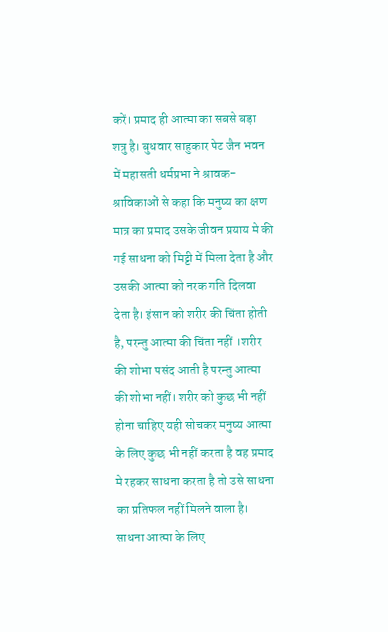करें। प्रमाद ही आत्मा का सबसे बड़ा शत्रु है। बुधवार साहुकार पेट जैन भवन में महासती धर्मप्रभा ने श्रावक-श्राविकाओं से कहा कि मनुष्य का क्षण मात्र का प्रमाद उसके जीवन प्रयाय मे की गई साधना को मिट्टी में मिला देता है और उसकी आत्मा को नरक गति दिलवा देता है। इंसान को शरीर की चिंता होती है, परन्तु आत्मा की चिंता नहीं ।शरीर की शोभा पसंद आती है परन्तु आत्मा की शोभा नहीं। शरीर को कुछ भी नहीं होना चाहिए यही सोचकर मनुष्य आत्मा के लिए कुछ भी नहीं करता है वह प्रमाद मे रहकर साधना करता है तो उसे साधना का प्रतिफल नहीं मिलने वाला है। साधना आत्मा के लिए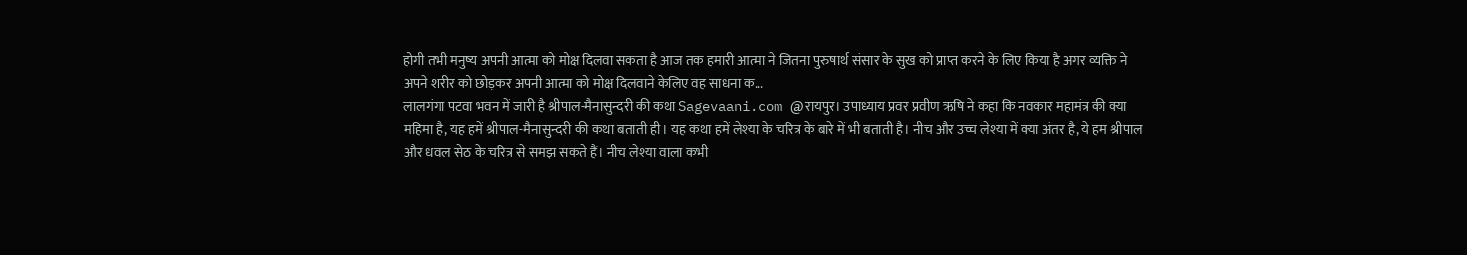होगी तभी मनुष्य अपनी आत्मा को मोक्ष दिलवा सकता है आज तक हमारी आत्मा ने जितना पुरुषार्थ संसार के सुख को प्राप्त करने के लिए किया है अगर व्यक्ति ने अपने शरीर को छोड़कर अपनी आत्मा को मोक्ष दिलवाने केलिए वह साधना क...
लालगंगा पटवा भवन में जारी है श्रीपाल-मैनासुन्दरी की कथा Sagevaani.com @रायपुर। उपाध्याय प्रवर प्रवीण ऋषि ने कहा कि नवकार महामंत्र की क्या महिमा है, यह हमें श्रीपाल-मैनासुन्दरी की कथा बताती ही। यह कथा हमें लेश्या के चरित्र के बारे में भी बताती है। नीच और उच्च लेश्या में क्या अंतर है, ये हम श्रीपाल और धवल सेठ के चरित्र से समझ सकते हैं। नीच लेश्या वाला कभी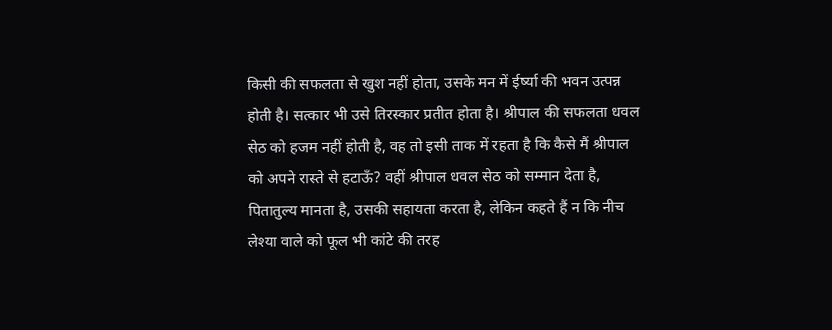किसी की सफलता से खुश नहीं होता, उसके मन में ईर्ष्या की भवन उत्पन्न होती है। सत्कार भी उसे तिरस्कार प्रतीत होता है। श्रीपाल की सफलता धवल सेठ को हजम नहीं होती है, वह तो इसी ताक में रहता है कि कैसे मैं श्रीपाल को अपने रास्ते से हटाऊँ? वहीं श्रीपाल धवल सेठ को सम्मान देता है, पितातुल्य मानता है, उसकी सहायता करता है, लेकिन कहते हैं न कि नीच लेश्या वाले को फूल भी कांटे की तरह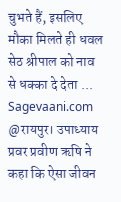चुभते हैं, इसलिए मौका मिलते ही धवल सेठ श्रीपाल को नाव से धक्का दे देता ...
Sagevaani.com @रायपुर। उपाध्याय प्रवर प्रवीण ऋषि ने कहा कि ऐसा जीवन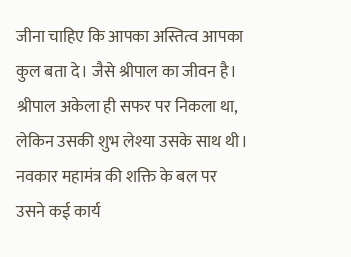जीना चाहिए कि आपका अस्तित्व आपका कुल बता दे। जैसे श्रीपाल का जीवन है। श्रीपाल अकेला ही सफर पर निकला था, लेकिन उसकी शुभ लेश्या उसके साथ थी। नवकार महामंत्र की शक्ति के बल पर उसने कई कार्य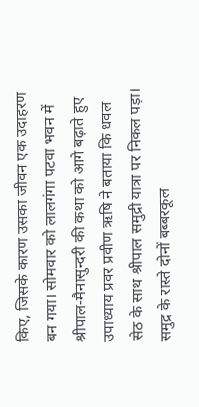किए, जिसके कारण उसका जीवन एक उदाहरण बन गया। सोमवार को लालगंगा पटवा भवन में श्रीपाल-मैनासुन्दरी की कथा को आगे बढ़ाते हुए उपाध्याय प्रवर प्रवीण ऋषि ने बताया कि धवल सेठ के साथ श्रीपाल समुद्री यात्रा पर निकल पड़ा। समुद्र के रास्ते दोनों बब्बरकूल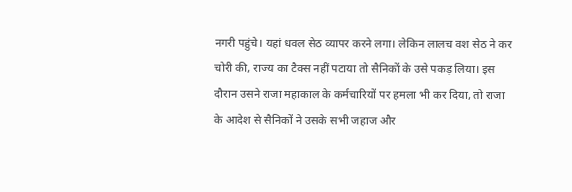नगरी पहुंचे। यहां धवल सेठ व्यापर करने लगा। लेकिन लालच वश सेठ ने कर चोरी की, राज्य का टैक्स नहीं पटाया तो सैनिकों के उसे पकड़ लिया। इस दौरान उसने राजा महाकाल के कर्मचारियों पर हमला भी कर दिया, तो राजा के आदेश से सैनिकों ने उसके सभी जहाज और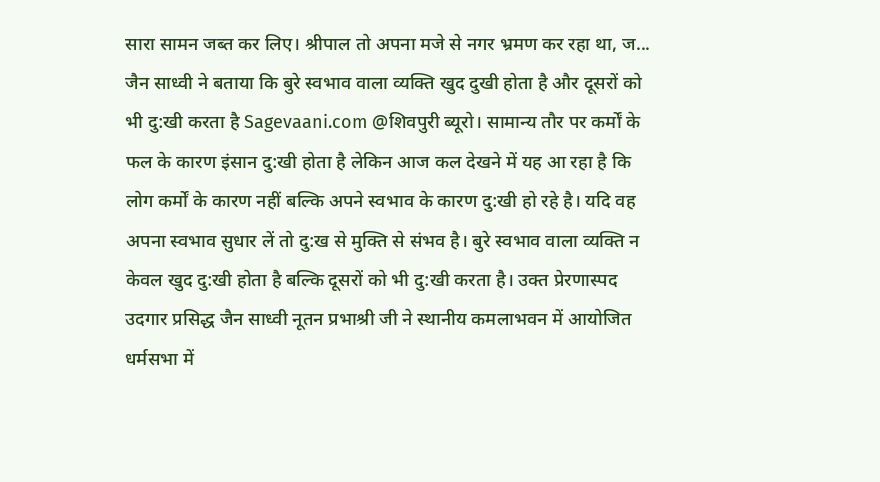सारा सामन जब्त कर लिए। श्रीपाल तो अपना मजे से नगर भ्रमण कर रहा था, ज...
जैन साध्वी ने बताया कि बुरे स्वभाव वाला व्यक्ति खुद दुखी होता है और दूसरों को भी दु:खी करता है Sagevaani.com @शिवपुरी ब्यूरो। सामान्य तौर पर कर्मों के फल के कारण इंसान दु:खी होता है लेकिन आज कल देखने में यह आ रहा है कि लोग कर्मों के कारण नहीं बल्कि अपने स्वभाव के कारण दु:खी हो रहे है। यदि वह अपना स्वभाव सुधार लें तो दु:ख से मुक्ति से संभव है। बुरे स्वभाव वाला व्यक्ति न केवल खुद दु:खी होता है बल्कि दूसरों को भी दु:खी करता है। उक्त प्रेरणास्पद उदगार प्रसिद्ध जैन साध्वी नूतन प्रभाश्री जी ने स्थानीय कमलाभवन में आयोजित धर्मसभा में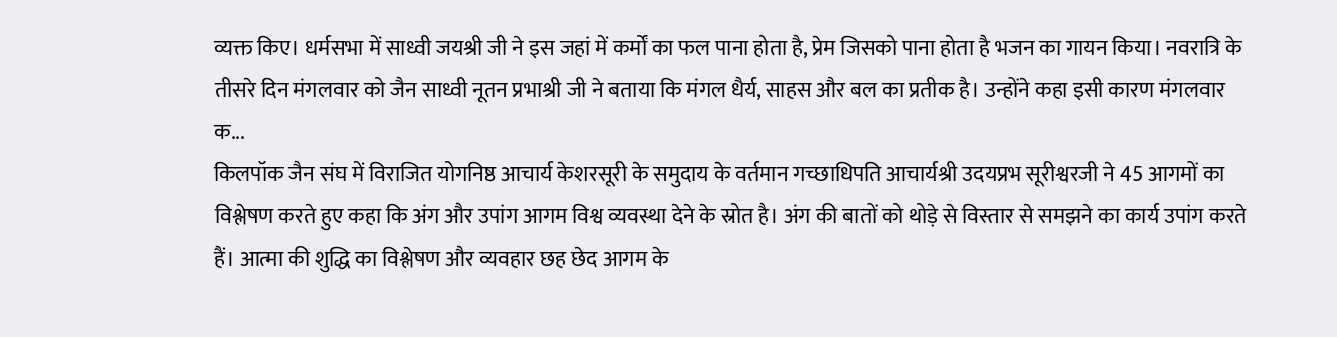व्यक्त किए। धर्मसभा में साध्वी जयश्री जी ने इस जहां में कर्मों का फल पाना होता है, प्रेम जिसको पाना होता है भजन का गायन किया। नवरात्रि के तीसरे दिन मंगलवार को जैन साध्वी नूतन प्रभाश्री जी ने बताया कि मंगल धैर्य, साहस और बल का प्रतीक है। उन्होंने कहा इसी कारण मंगलवार क...
किलपॉक जैन संघ में विराजित योगनिष्ठ आचार्य केशरसूरी के समुदाय के वर्तमान गच्छाधिपति आचार्यश्री उदयप्रभ सूरीश्वरजी ने 45 आगमों का विश्लेषण करते हुए कहा कि अंग और उपांग आगम विश्व व्यवस्था देने के स्रोत है। अंग की बातों को थोड़े से विस्तार से समझने का कार्य उपांग करते हैं। आत्मा की शुद्धि का विश्लेषण और व्यवहार छह छेद आगम के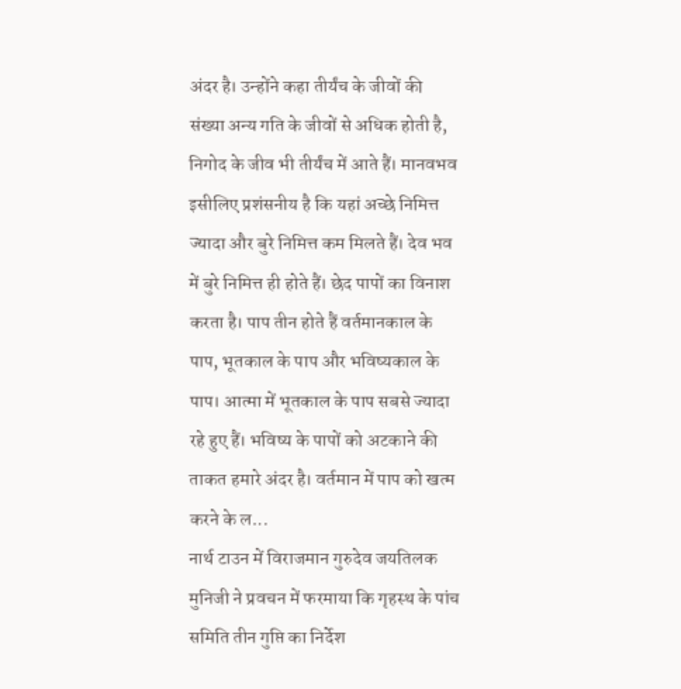अंदर है। उन्होंने कहा तीर्यंच के जीवों की संख्या अन्य गति के जीवों से अधिक होती है, निगोद के जीव भी तीर्यंच में आते हैं। मानवभव इसीलिए प्रशंसनीय है कि यहां अच्छे निमित्त ज्यादा और बुरे निमित्त कम मिलते हैं। देव भव में बुरे निमित्त ही होते हैं। छेद पापों का विनाश करता है। पाप तीन होते हैं वर्तमानकाल के पाप, भूतकाल के पाप और भविष्यकाल के पाप। आत्मा में भूतकाल के पाप सबसे ज्यादा रहे हुए हैं। भविष्य के पापों को अटकाने की ताकत हमारे अंदर है। वर्तमान में पाप को खत्म करने के ल...
नार्थ टाउन में विराजमान गुरुदेव जयतिलक मुनिजी ने प्रवचन में फरमाया कि गृहस्थ के पांच समिति तीन गुप्ति का निर्देश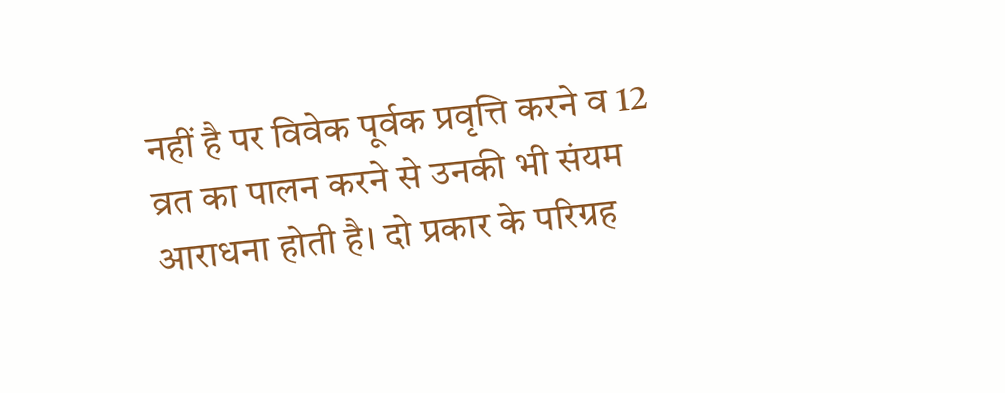नहीं है पर विवेक पूर्वक प्रवृत्ति करने व 12 व्रत का पालन करने से उनकी भी संयम आराधना होती है। दो प्रकार के परिग्रह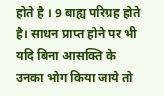होते है । 9 बाह्य परिग्रह होते है। साधन प्राप्त होने पर भी यदि बिना आसक्ति के उनका भोग किया जाये तो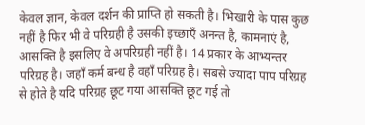केवल ज्ञान, केवल दर्शन की प्राप्ति हो सकती है। भिखारी के पास कुछ नहीं है फिर भी वे परिग्रही है उसकी इच्छाएँ अनन्त है, कामनाएं है, आसक्ति है इसलिए वे अपरिग्रही नहीं है। 14 प्रकार के आभ्यन्तर परिग्रह है। जहाँ कर्म बन्ध है वहाँ परिग्रह है। सबसे ज्यादा पाप परिग्रह से होते है यदि परिग्रह छूट गया आसक्ति छूट गई तो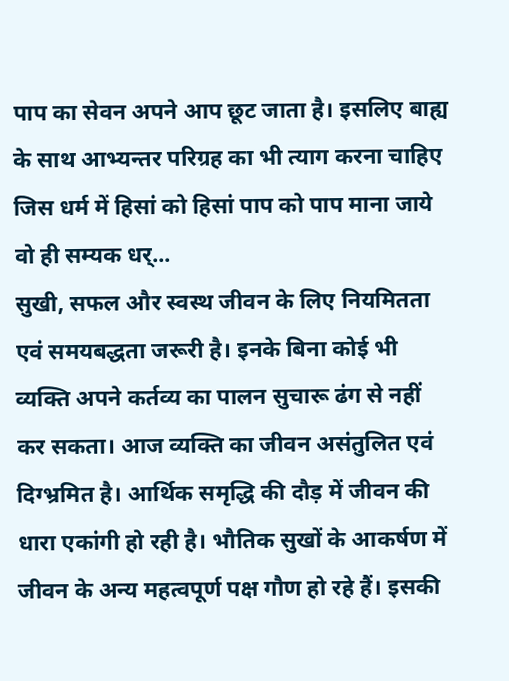पाप का सेवन अपने आप छूट जाता है। इसलिए बाह्य के साथ आभ्यन्तर परिग्रह का भी त्याग करना चाहिए जिस धर्म में हिसां को हिसां पाप को पाप माना जाये वो ही सम्यक धर्...
सुखी, सफल और स्वस्थ जीवन के लिए नियमितता एवं समयबद्धता जरूरी है। इनके बिना कोई भी व्यक्ति अपने कर्तव्य का पालन सुचारू ढंग से नहीं कर सकता। आज व्यक्ति का जीवन असंतुलित एवं दिग्भ्रमित है। आर्थिक समृद्धि की दौड़ में जीवन की धारा एकांगी हो रही है। भौतिक सुखों के आकर्षण में जीवन के अन्य महत्वपूर्ण पक्ष गौण हो रहे हैं। इसकी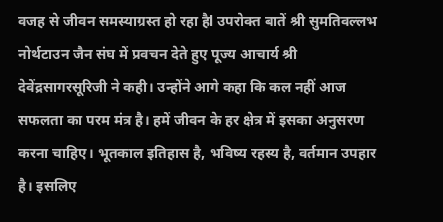वजह से जीवन समस्याग्रस्त हो रहा हैl उपरोक्त बातें श्री सुमतिवल्लभ नोर्थटाउन जैन संघ में प्रवचन देते हुए पूज्य आचार्य श्री देवेंद्रसागरसूरिजी ने कही। उन्होंने आगे कहा कि कल नहीं आज सफलता का परम मंत्र है। हमें जीवन के हर क्षेत्र में इसका अनुसरण करना चाहिए। भूतकाल इतिहास है, भविष्य रहस्य है, वर्तमान उपहार है। इसलिए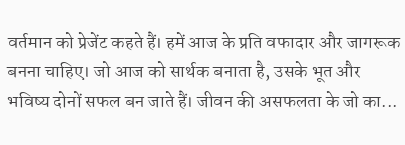वर्तमान को प्रेजेंट कहते हैं। हमें आज के प्रति वफादार और जागरूक बनना चाहिए। जो आज को सार्थक बनाता है, उसके भूत और भविष्य दोनों सफल बन जाते हैं। जीवन की असफलता के जो का...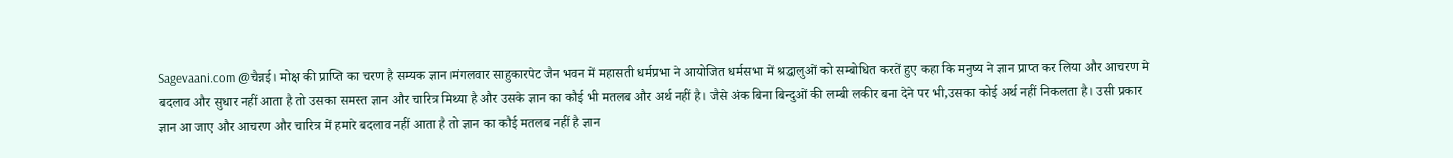Sagevaani.com @चैन्नई। मोक्ष की प्राप्ति का चरण है सम्यक ज्ञान।मंगलवार साहुकारपेट जैन भवन में महासती धर्मप्रभा ने आयोजित धर्मसभा में श्रद्धालुओं को सम्बोधित करतें हुए कहा कि मनुष्य ने ज्ञान प्राप्त कर लिया और आचरण मे बदलाव और सुधार नहीं आता है तो उसका समस्त ज्ञान और चारित्र मिथ्या है और उसके ज्ञान का कौई भी मतलब और अर्थ नहीं है। जैसे अंक बिना बिन्दुओं की लम्बी लकीर बना देने पर भी,उसका कोई अर्थ नहीं निकलता है। उसी प्रकार ज्ञान आ जाए और आचरण और चारित्र में हमारे बदलाव नहीं आता है तो ज्ञान का कौई मतलब नहीं है ज्ञान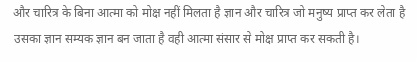और चारित्र के बिना आत्मा को मोक्ष नहीं मिलता है ज्ञान और चारित्र जो मनुष्य प्राप्त कर लेता है उसका ज्ञान सम्यक ज्ञान बन जाता है वही आत्मा संसार से मोक्ष प्राप्त कर सकती है।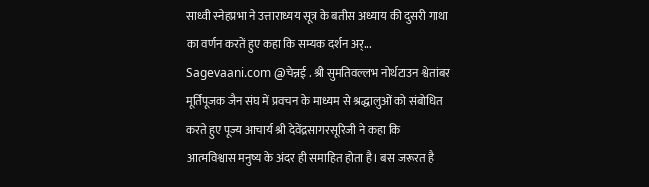साध्वी स्नेहप्रभा ने उत्ताराध्यय सूत्र के बतीस अध्याय की दुसरी गाथा का वर्णन करतें हुए कहा कि सम्यक दर्शन अर्...
Sagevaani.com @चेन्नई . श्री सुमतिवल्लभ नोर्थटाउन श्वेतांबर मूर्तिपूजक जैन संघ में प्रवचन के माध्यम से श्रद्धालुओं को संबोधित करते हुए पूज्य आचार्य श्री देवेंद्रसागरसूरिजी ने कहा कि आत्मविश्वास मनुष्य के अंदर ही समाहित होता है। बस जरूरत है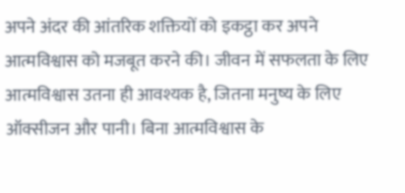अपने अंदर की आंतरिक शक्तियों को इकट्ठा कर अपने आत्मविश्वास को मजबूत करने की। जीवन में सफलता के लिए आत्मविश्वास उतना ही आवश्यक है, जितना मनुष्य के लिए ऑक्सीजन और पानी। बिना आत्मविश्वास के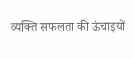व्यक्ति सफलता की ऊंचाइयों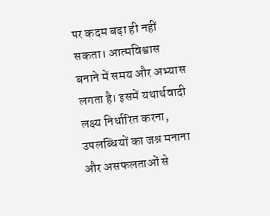पर कदम बढ़ा ही नहीं सकता। आत्मविश्वास बनाने में समय और अभ्यास लगता है। इसमें यथार्थवादी लक्ष्य निर्धारित करना, उपलब्धियों का जश्न मनाना और असफलताओं से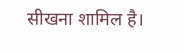सीखना शामिल है।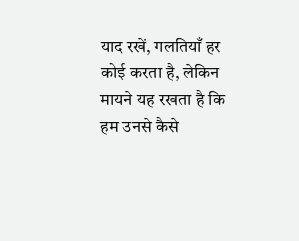याद रखें, गलतियाँ हर कोई करता है, लेकिन मायने यह रखता है कि हम उनसे कैसे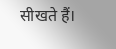सीखते हैं।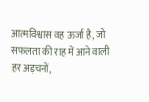आत्मविश्वास वह ऊर्जा है, जो सफलता की राह में आने वाली हर अड़चनों,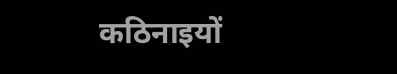कठिनाइयों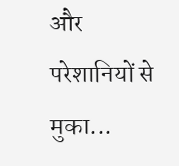और परेशानियों से मुका...